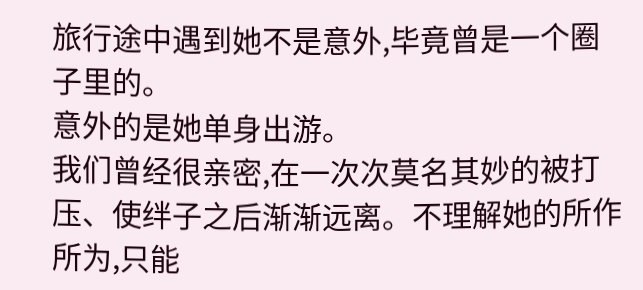旅行途中遇到她不是意外,毕竟曾是一个圈子里的。
意外的是她单身出游。
我们曾经很亲密,在一次次莫名其妙的被打压、使绊子之后渐渐远离。不理解她的所作所为,只能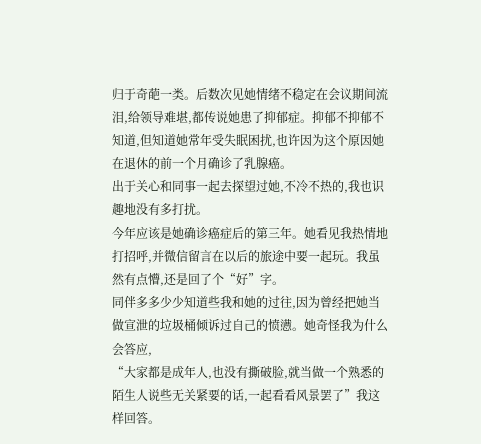归于奇葩一类。后数次见她情绪不稳定在会议期间流泪,给领导难堪,都传说她患了抑郁症。抑郁不抑郁不知道,但知道她常年受失眠困扰,也许因为这个原因她在退休的前一个月确诊了乳腺癌。
出于关心和同事一起去探望过她,不冷不热的,我也识趣地没有多打扰。
今年应该是她确诊癌症后的第三年。她看见我热情地打招呼,并微信留言在以后的旅途中要一起玩。我虽然有点懵,还是回了个“好”字。
同伴多多少少知道些我和她的过往,因为曾经把她当做宣泄的垃圾桶倾诉过自己的愤懑。她奇怪我为什么会答应,
“大家都是成年人,也没有撕破脸,就当做一个熟悉的陌生人说些无关紧要的话,一起看看风景罢了”我这样回答。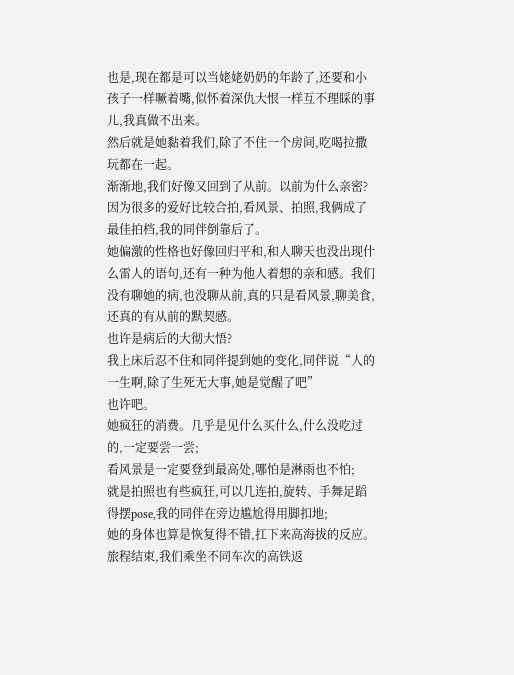也是,现在都是可以当姥姥奶奶的年龄了,还要和小孩子一样噘着嘴,似怀着深仇大恨一样互不理睬的事儿,我真做不出来。
然后就是她黏着我们,除了不住一个房间,吃喝拉撒玩都在一起。
渐渐地,我们好像又回到了从前。以前为什么亲密?因为很多的爱好比较合拍,看风景、拍照,我俩成了最佳拍档,我的同伴倒靠后了。
她偏激的性格也好像回归平和,和人聊天也没出现什么雷人的语句,还有一种为他人着想的亲和感。我们没有聊她的病,也没聊从前,真的只是看风景,聊美食,还真的有从前的默契感。
也许是病后的大彻大悟?
我上床后忍不住和同伴提到她的变化,同伴说“人的一生啊,除了生死无大事,她是觉醒了吧”
也许吧。
她疯狂的消费。几乎是见什么买什么,什么没吃过的,一定要尝一尝;
看风景是一定要登到最高处,哪怕是淋雨也不怕;
就是拍照也有些疯狂,可以几连拍,旋转、手舞足蹈得摆pose,我的同伴在旁边尴尬得用脚扣地;
她的身体也算是恢复得不错,扛下来高海拔的反应。
旅程结束,我们乘坐不同车次的高铁返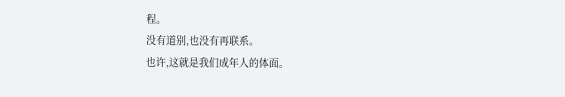程。
没有道别,也没有再联系。
也许,这就是我们成年人的体面。